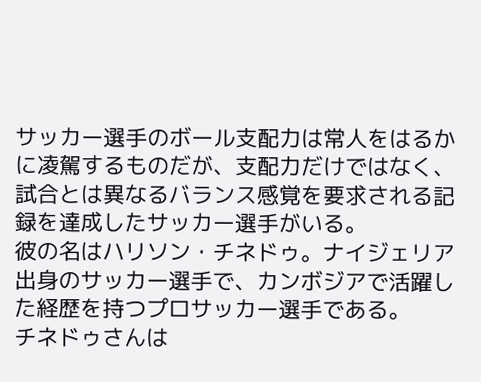サッカー選手のボール支配力は常人をはるかに凌駕するものだが、支配力だけではなく、試合とは異なるバランス感覚を要求される記録を達成したサッカー選手がいる。
彼の名はハリソン・チネドゥ。ナイジェリア出身のサッカー選手で、カンボジアで活躍した経歴を持つプロサッカー選手である。
チネドゥさんは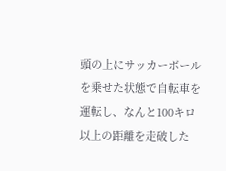頭の上にサッカーボールを乗せた状態で自転車を運転し、なんと100キロ以上の距離を走破した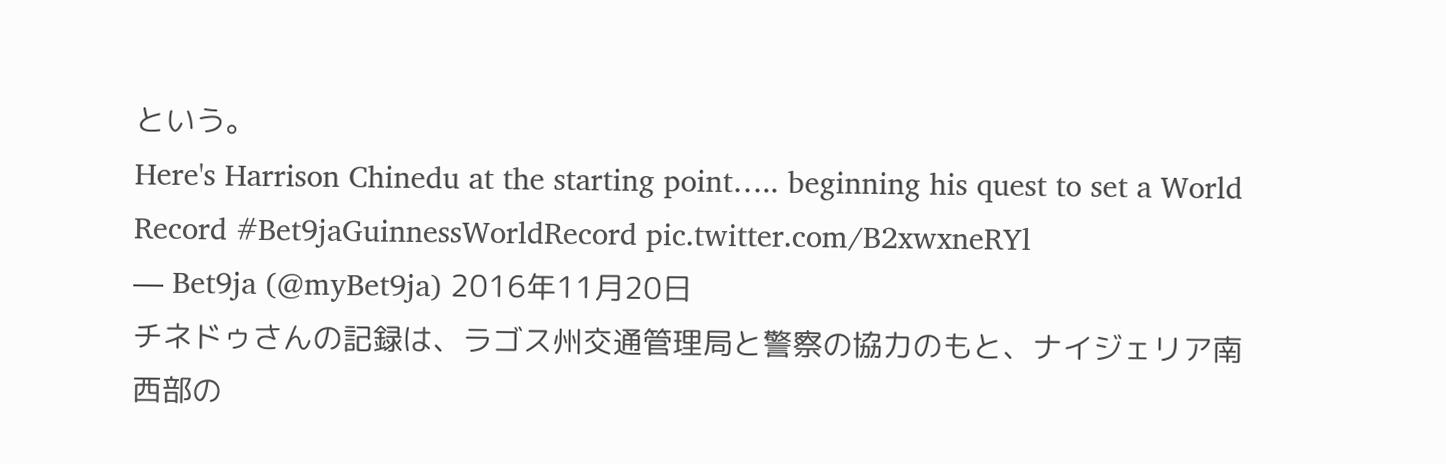という。
Here's Harrison Chinedu at the starting point….. beginning his quest to set a World Record #Bet9jaGuinnessWorldRecord pic.twitter.com/B2xwxneRYl
— Bet9ja (@myBet9ja) 2016年11月20日
チネドゥさんの記録は、ラゴス州交通管理局と警察の協力のもと、ナイジェリア南西部の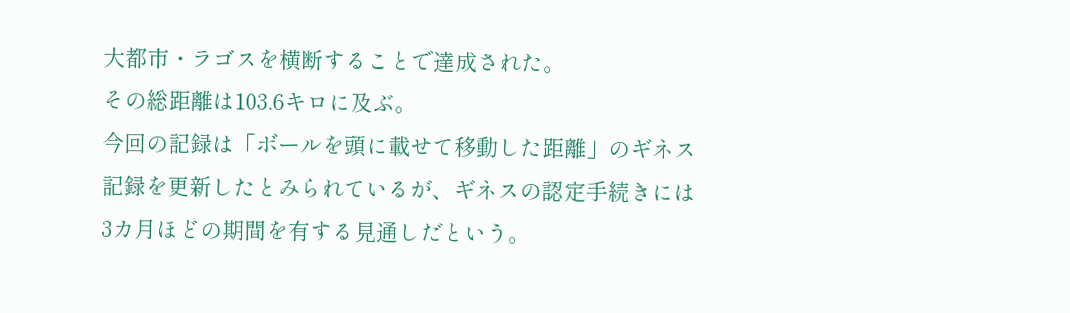大都市・ラゴスを横断することで達成された。
その総距離は103.6キロに及ぶ。
今回の記録は「ボールを頭に載せて移動した距離」のギネス記録を更新したとみられているが、ギネスの認定手続きには3カ月ほどの期間を有する見通しだという。